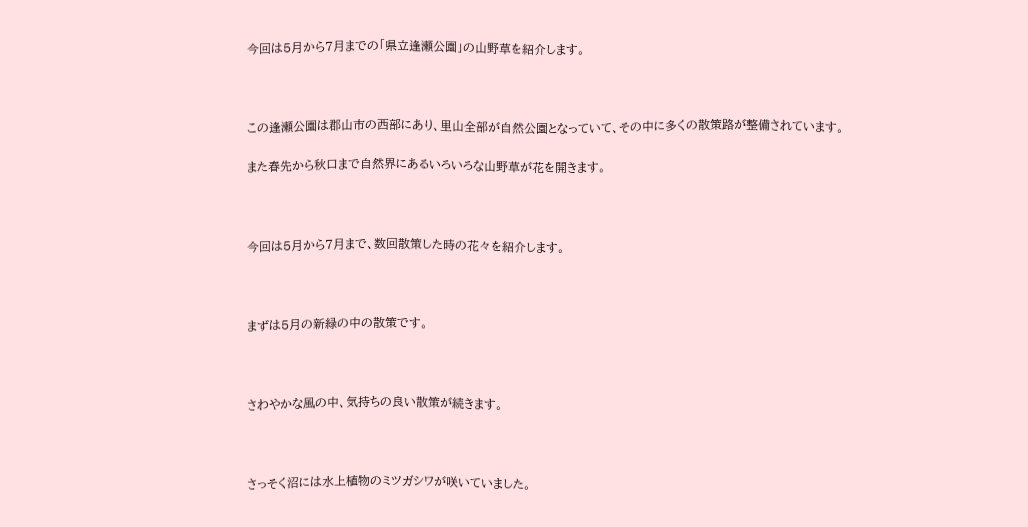今回は5月から7月までの「県立逢瀬公園」の山野草を紹介します。



この逢瀬公園は郡山市の西部にあり、里山全部が自然公園となっていて、その中に多くの散策路が整備されています。

また春先から秋口まで自然界にあるいろいろな山野草が花を開きます。



今回は5月から7月まで、数回散策した時の花々を紹介します。



まずは5月の新緑の中の散策です。



さわやかな風の中、気持ちの良い散策が続きます。



さっそく沼には水上植物のミツガシワが咲いていました。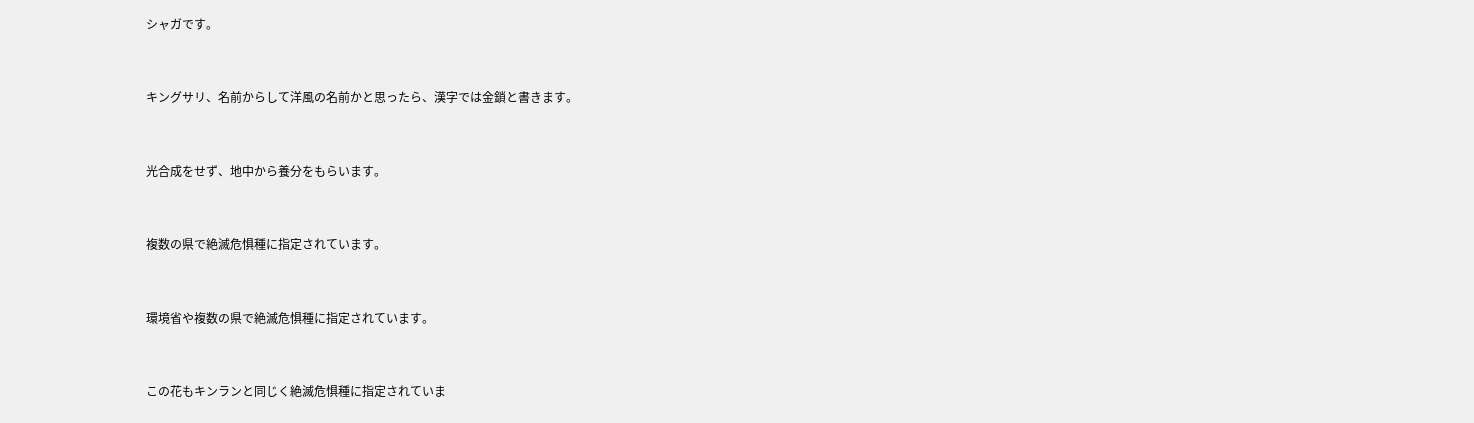シャガです。



キングサリ、名前からして洋風の名前かと思ったら、漢字では金鎖と書きます。



光合成をせず、地中から養分をもらいます。



複数の県で絶滅危惧種に指定されています。



環境省や複数の県で絶滅危惧種に指定されています。



この花もキンランと同じく絶滅危惧種に指定されていま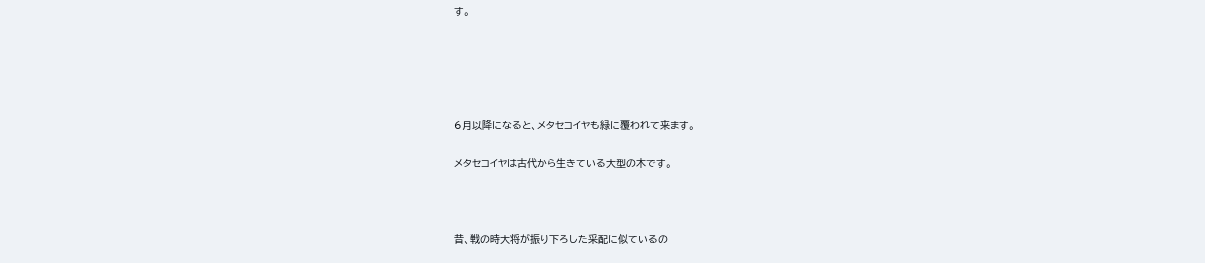す。





6月以降になると、メタセコイヤも緑に覆われて来ます。

メタセコイヤは古代から生きている大型の木です。



昔、戦の時大将が振り下ろした采配に似ているの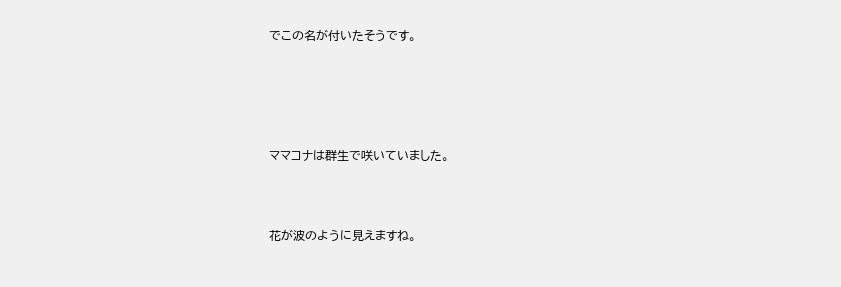でこの名が付いたそうです。





ママコナは群生で咲いていました。



花が波のように見えますね。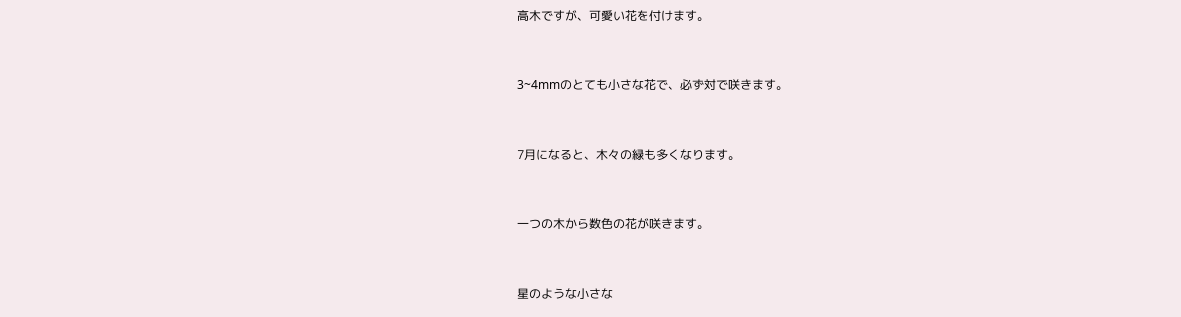高木ですが、可愛い花を付けます。



3~4mmのとても小さな花で、必ず対で咲きます。



7月になると、木々の緑も多くなります。



一つの木から数色の花が咲きます。



星のような小さな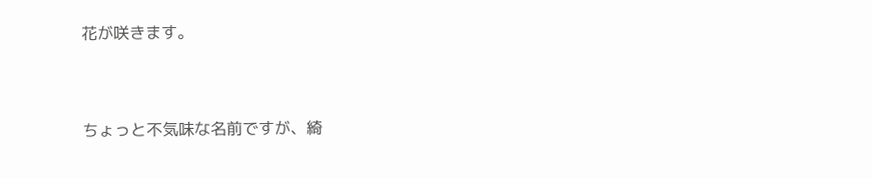花が咲きます。



ちょっと不気味な名前ですが、綺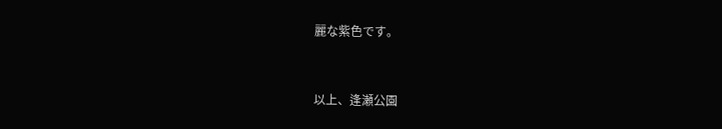麗な紫色です。



以上、逢瀬公園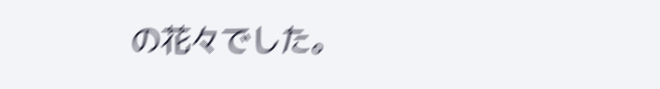の花々でした。